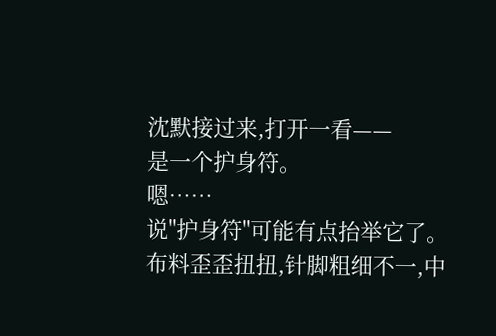沈默接过来,打开一看——
是一个护身符。
嗯……
说"护身符"可能有点抬举它了。
布料歪歪扭扭,针脚粗细不一,中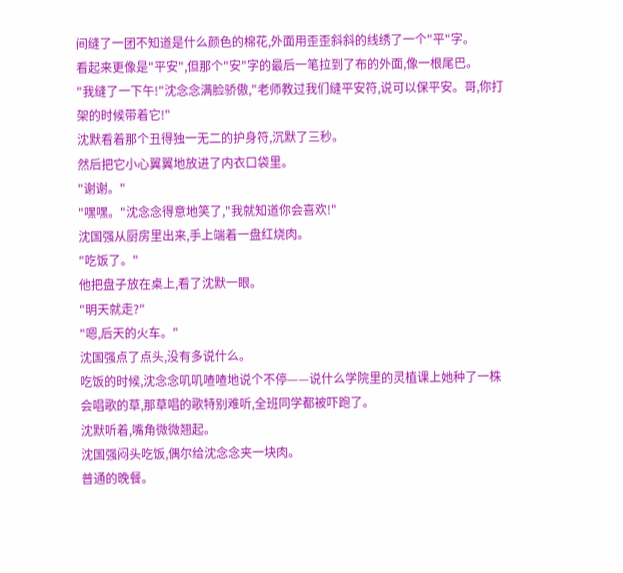间缝了一团不知道是什么颜色的棉花,外面用歪歪斜斜的线绣了一个"平"字。
看起来更像是"平安",但那个"安"字的最后一笔拉到了布的外面,像一根尾巴。
"我缝了一下午!"沈念念满脸骄傲,"老师教过我们缝平安符,说可以保平安。哥,你打架的时候带着它!"
沈默看着那个丑得独一无二的护身符,沉默了三秒。
然后把它小心翼翼地放进了内衣口袋里。
"谢谢。"
"嘿嘿。"沈念念得意地笑了,"我就知道你会喜欢!"
沈国强从厨房里出来,手上端着一盘红烧肉。
"吃饭了。"
他把盘子放在桌上,看了沈默一眼。
"明天就走?"
"嗯,后天的火车。"
沈国强点了点头,没有多说什么。
吃饭的时候,沈念念叽叽喳喳地说个不停——说什么学院里的灵植课上她种了一株会唱歌的草,那草唱的歌特别难听,全班同学都被吓跑了。
沈默听着,嘴角微微翘起。
沈国强闷头吃饭,偶尔给沈念念夹一块肉。
普通的晚餐。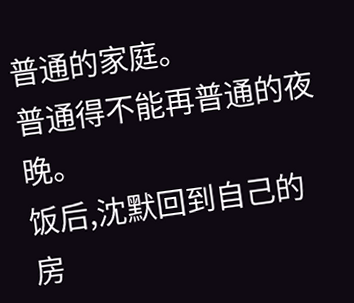普通的家庭。
普通得不能再普通的夜晚。
饭后,沈默回到自己的房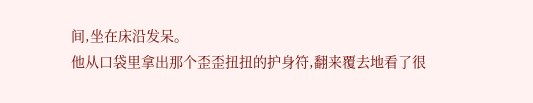间,坐在床沿发呆。
他从口袋里拿出那个歪歪扭扭的护身符,翻来覆去地看了很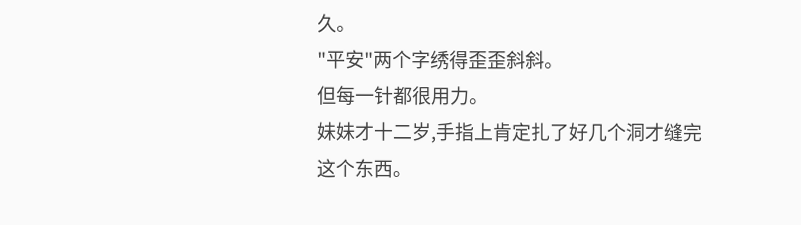久。
"平安"两个字绣得歪歪斜斜。
但每一针都很用力。
妹妹才十二岁,手指上肯定扎了好几个洞才缝完这个东西。